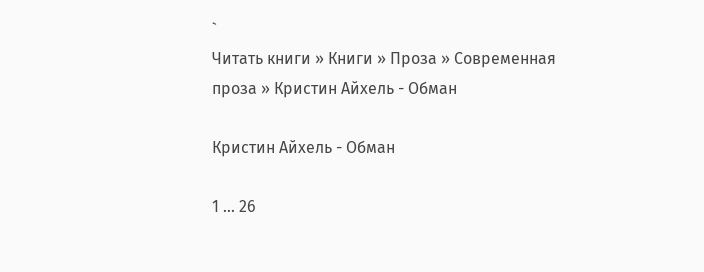`
Читать книги » Книги » Проза » Современная проза » Кристин Айхель - Обман

Кристин Айхель - Обман

1 ... 26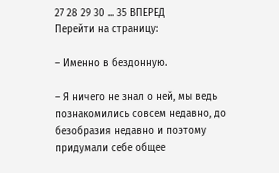27 28 29 30 ... 35 ВПЕРЕД
Перейти на страницу:

– Именно в бездонную.

– Я ничего не знал о ней, мы ведь познакомились совсем недавно, до безобразия недавно и поэтому придумали себе общее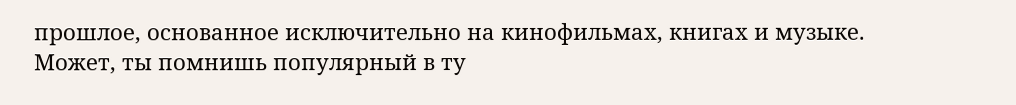прошлое, основанное исключительно на кинофильмах, книгах и музыке. Может, ты помнишь популярный в ту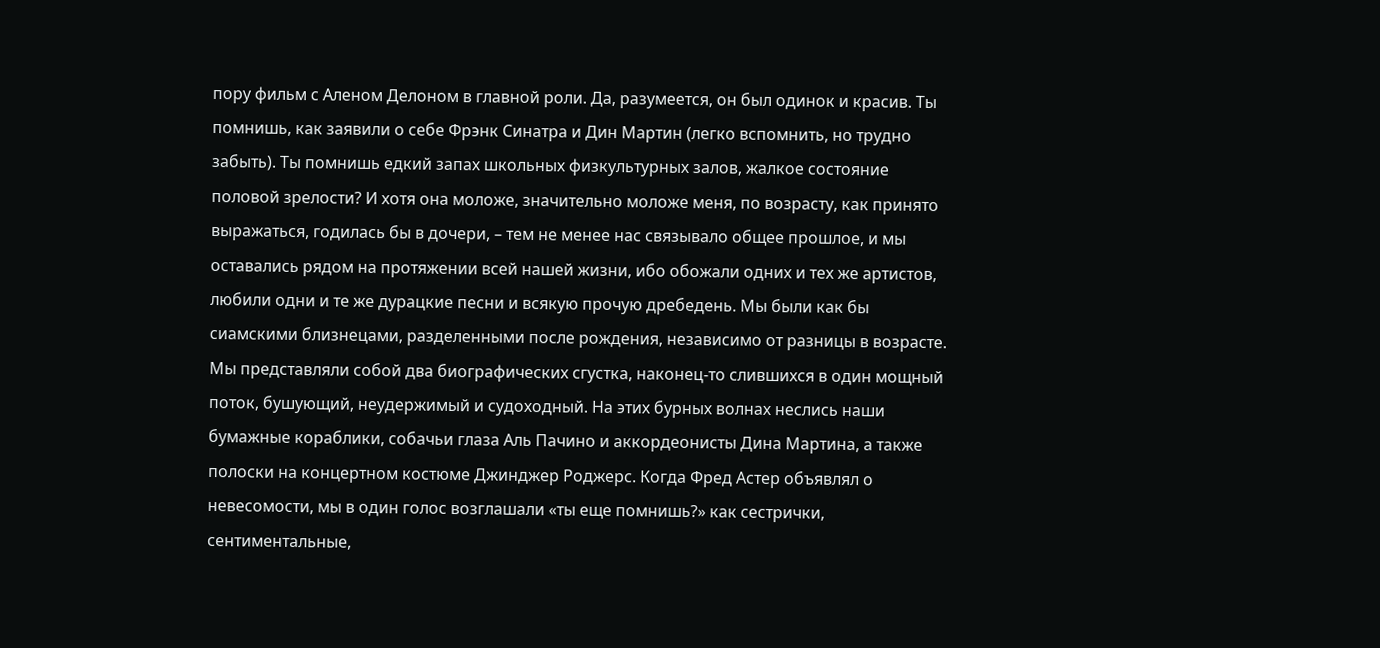пору фильм с Аленом Делоном в главной роли. Да, разумеется, он был одинок и красив. Ты помнишь, как заявили о себе Фрэнк Синатра и Дин Мартин (легко вспомнить, но трудно забыть). Ты помнишь едкий запах школьных физкультурных залов, жалкое состояние половой зрелости? И хотя она моложе, значительно моложе меня, по возрасту, как принято выражаться, годилась бы в дочери, – тем не менее нас связывало общее прошлое, и мы оставались рядом на протяжении всей нашей жизни, ибо обожали одних и тех же артистов, любили одни и те же дурацкие песни и всякую прочую дребедень. Мы были как бы сиамскими близнецами, разделенными после рождения, независимо от разницы в возрасте. Мы представляли собой два биографических сгустка, наконец-то слившихся в один мощный поток, бушующий, неудержимый и судоходный. На этих бурных волнах неслись наши бумажные кораблики, собачьи глаза Аль Пачино и аккордеонисты Дина Мартина, а также полоски на концертном костюме Джинджер Роджерс. Когда Фред Астер объявлял о невесомости, мы в один голос возглашали «ты еще помнишь?» как сестрички, сентиментальные,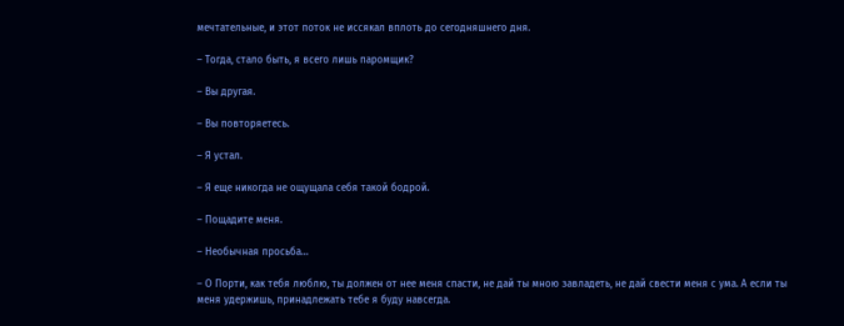мечтательные, и этот поток не иссякал вплоть до сегодняшнего дня.

– Тогда, стало быть, я всего лишь паромщик?

– Вы другая.

– Вы повторяетесь.

– Я устал.

– Я еще никогда не ощущала себя такой бодрой.

– Пощадите меня.

– Необычная просьба…

– О Порти, как тебя люблю, ты должен от нее меня спасти, не дай ты мною завладеть, не дай свести меня с ума. А если ты меня удержишь, принадлежать тебе я буду навсегда.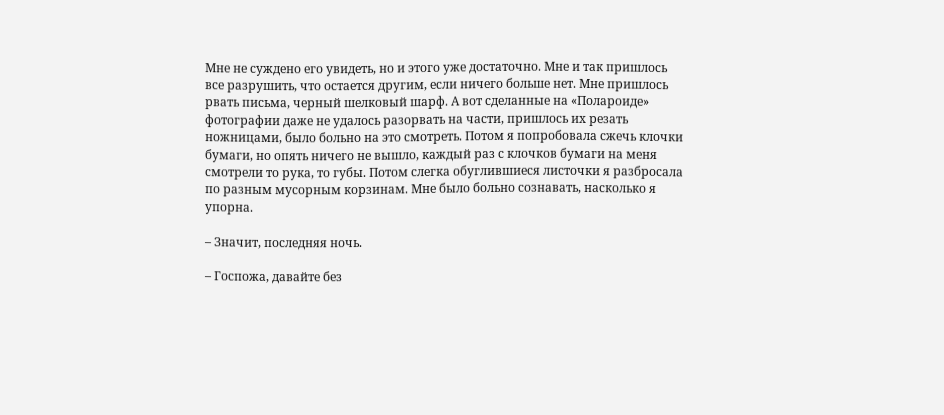Мне не суждено его увидеть, но и этого уже достаточно. Мне и так пришлось все разрушить, что остается другим, если ничего больше нет. Мне пришлось рвать письма, черный шелковый шарф. А вот сделанные на «Полароиде» фотографии даже не удалось разорвать на части, пришлось их резать ножницами, было больно на это смотреть. Потом я попробовала сжечь клочки бумаги, но опять ничего не вышло, каждый раз с клочков бумаги на меня смотрели то рука, то губы. Потом слегка обуглившиеся листочки я разбросала по разным мусорным корзинам. Мне было больно сознавать, насколько я упорна.

– Значит, последняя ночь.

– Госпожа, давайте без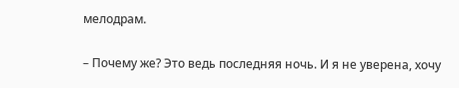мелодрам.

– Почему же? Это ведь последняя ночь. И я не уверена, хочу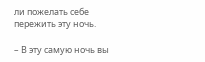ли пожелать себе пережить эту ночь.

– В эту самую ночь вы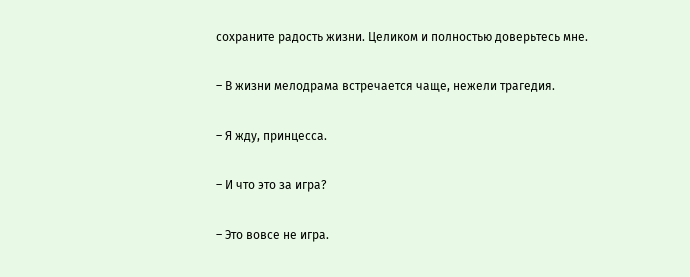сохраните радость жизни. Целиком и полностью доверьтесь мне.

– В жизни мелодрама встречается чаще, нежели трагедия.

– Я жду, принцесса.

– И что это за игра?

– Это вовсе не игра.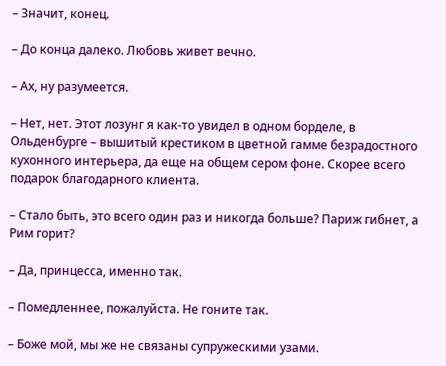– Значит, конец.

– До конца далеко. Любовь живет вечно.

– Ах, ну разумеется.

– Нет, нет. Этот лозунг я как-то увидел в одном борделе, в Ольденбурге – вышитый крестиком в цветной гамме безрадостного кухонного интерьера, да еще на общем сером фоне. Скорее всего подарок благодарного клиента.

– Стало быть, это всего один раз и никогда больше? Париж гибнет, а Рим горит?

– Да, принцесса, именно так.

– Помедленнее, пожалуйста. Не гоните так.

– Боже мой, мы же не связаны супружескими узами.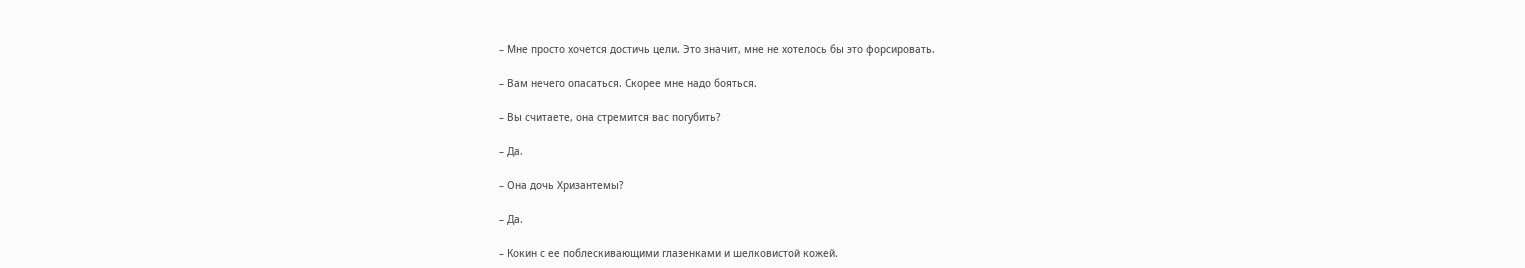– Мне просто хочется достичь цели. Это значит, мне не хотелось бы это форсировать.

– Вам нечего опасаться. Скорее мне надо бояться.

– Вы считаете, она стремится вас погубить?

– Да.

– Она дочь Хризантемы?

– Да.

– Кокин с ее поблескивающими глазенками и шелковистой кожей.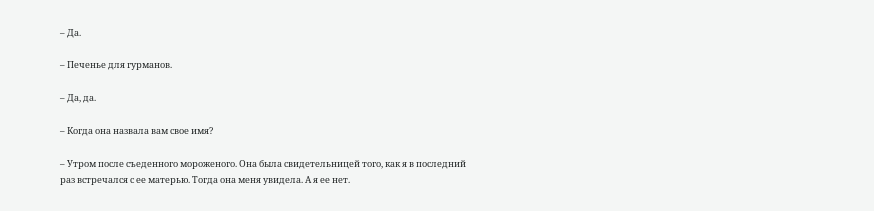– Да.

– Печенье для гурманов.

– Да, да.

– Когда она назвала вам свое имя?

– Утром после съеденного мороженого. Она была свидетельницей того, как я в последний раз встречался с ее матерью. Тогда она меня увидела. А я ее нет.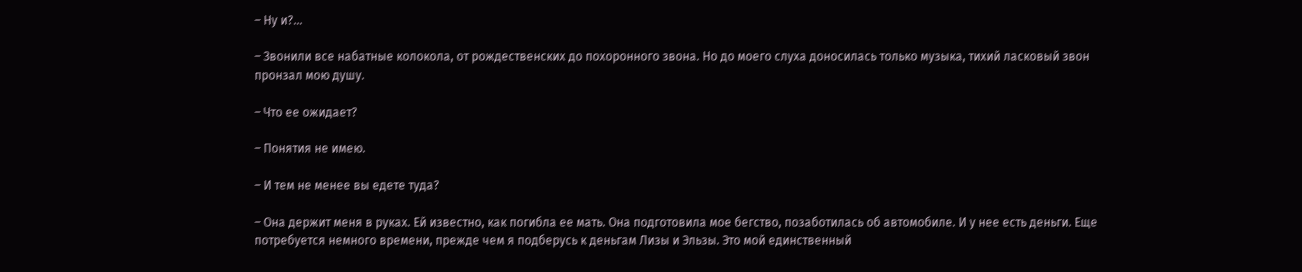– Ну и?…

– Звонили все набатные колокола, от рождественских до похоронного звона. Но до моего слуха доносилась только музыка, тихий ласковый звон пронзал мою душу.

– Что ее ожидает?

– Понятия не имею.

– И тем не менее вы едете туда?

– Она держит меня в руках. Ей известно, как погибла ее мать. Она подготовила мое бегство, позаботилась об автомобиле. И у нее есть деньги. Еще потребуется немного времени, прежде чем я подберусь к деньгам Лизы и Эльзы. Это мой единственный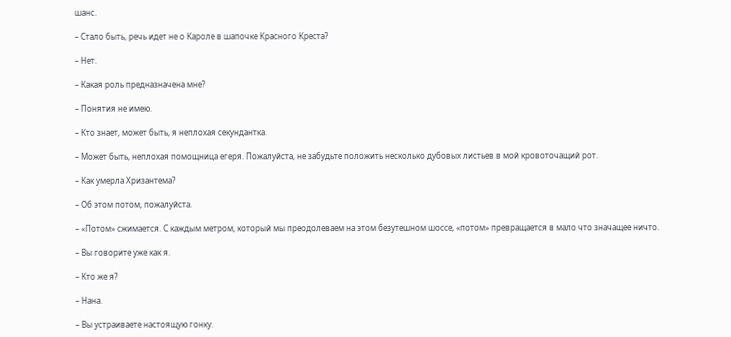шанс.

– Стало быть, речь идет не о Кароле в шапочке Красного Креста?

– Нет.

– Какая роль предназначена мне?

– Понятия не имею.

– Кто знает, может быть, я неплохая секундантка.

– Может быть, неплохая помощница егеря. Пожалуйста, не забудьте положить несколько дубовых листьев в мой кровоточащий рот.

– Как умерла Хризантема?

– Об этом потом, пожалуйста.

– «Потом» сжимается. С каждым метром, который мы преодолеваем на этом безутешном шоссе, «потом» превращается в мало что значащее ничто.

– Вы говорите уже как я.

– Кто же я?

– Нана.

– Вы устраиваете настоящую гонку.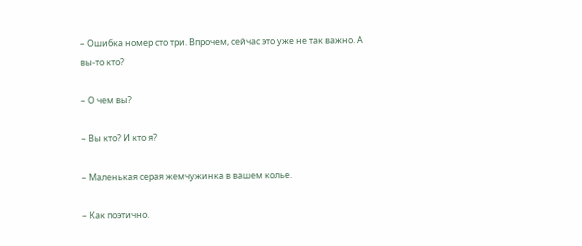– Ошибка номер сто три. Впрочем, сейчас это уже не так важно. А вы-то кто?

– О чем вы?

– Вы кто? И кто я?

– Маленькая серая жемчужинка в вашем колье.

– Как поэтично.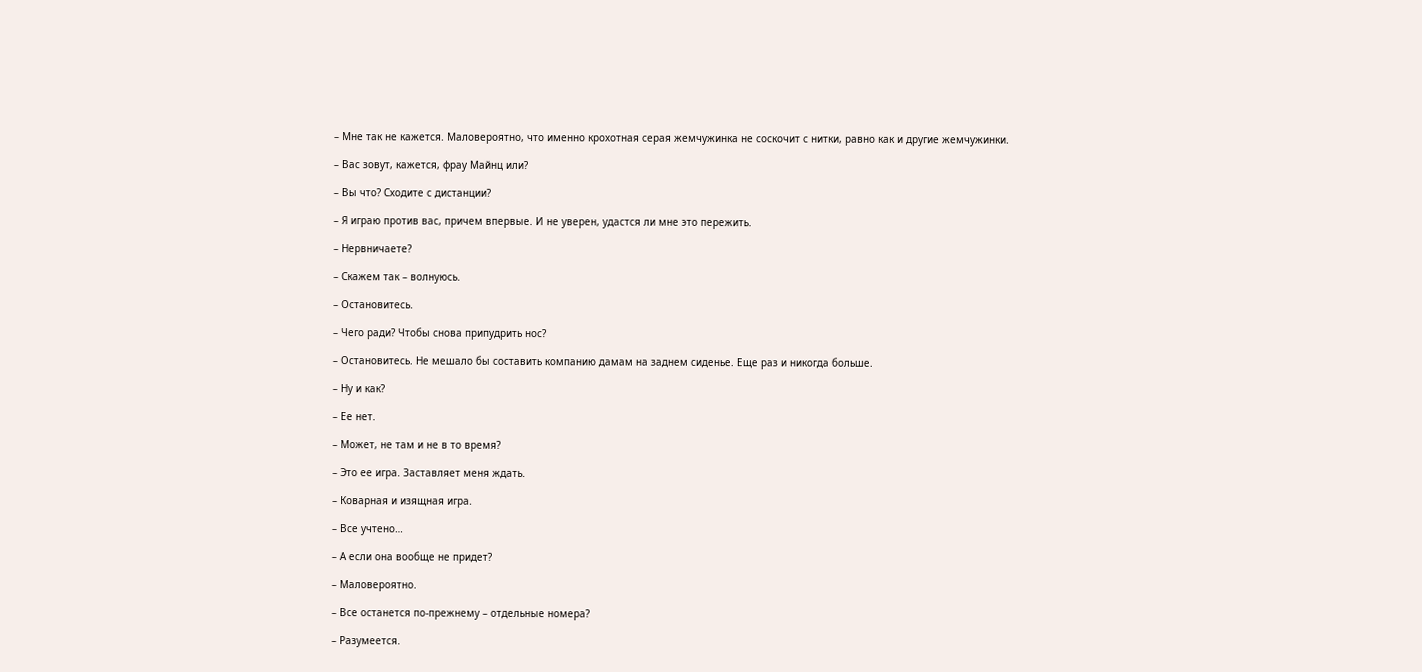– Мне так не кажется. Маловероятно, что именно крохотная серая жемчужинка не соскочит с нитки, равно как и другие жемчужинки.

– Вас зовут, кажется, фрау Майнц или?

– Вы что? Сходите с дистанции?

– Я играю против вас, причем впервые. И не уверен, удастся ли мне это пережить.

– Нервничаете?

– Скажем так – волнуюсь.

– Остановитесь.

– Чего ради? Чтобы снова припудрить нос?

– Остановитесь. Не мешало бы составить компанию дамам на заднем сиденье. Еще раз и никогда больше.

– Ну и как?

– Ее нет.

– Может, не там и не в то время?

– Это ее игра. Заставляет меня ждать.

– Коварная и изящная игра.

– Все учтено…

– А если она вообще не придет?

– Маловероятно.

– Все останется по-прежнему – отдельные номера?

– Разумеется.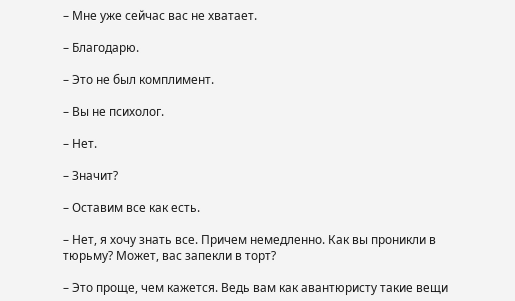– Мне уже сейчас вас не хватает.

– Благодарю.

– Это не был комплимент.

– Вы не психолог.

– Нет.

– Значит?

– Оставим все как есть.

– Нет, я хочу знать все. Причем немедленно. Как вы проникли в тюрьму? Может, вас запекли в торт?

– Это проще, чем кажется. Ведь вам как авантюристу такие вещи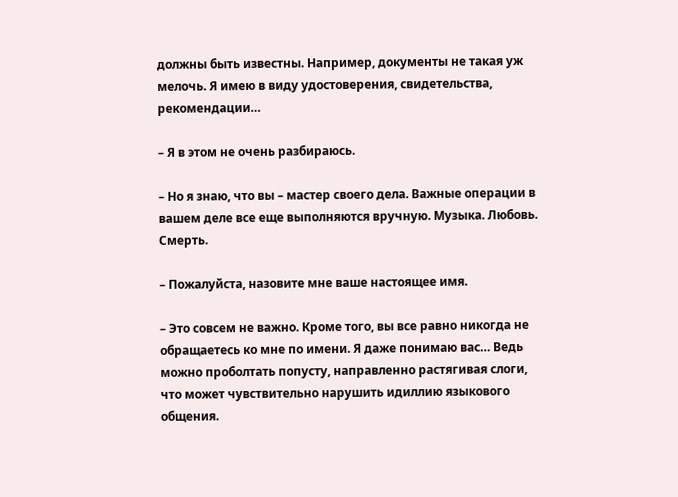должны быть известны. Например, документы не такая уж мелочь. Я имею в виду удостоверения, свидетельства, рекомендации…

– Я в этом не очень разбираюсь.

– Но я знаю, что вы – мастер своего дела. Важные операции в вашем деле все еще выполняются вручную. Музыка. Любовь. Смерть.

– Пожалуйста, назовите мне ваше настоящее имя.

– Это совсем не важно. Кроме того, вы все равно никогда не обращаетесь ко мне по имени. Я даже понимаю вас… Ведь можно проболтать попусту, направленно растягивая слоги, что может чувствительно нарушить идиллию языкового общения.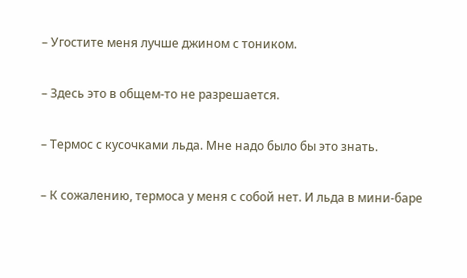– Угостите меня лучше джином с тоником.

– Здесь это в общем-то не разрешается.

– Термос с кусочками льда. Мне надо было бы это знать.

– К сожалению, термоса у меня с собой нет. И льда в мини-баре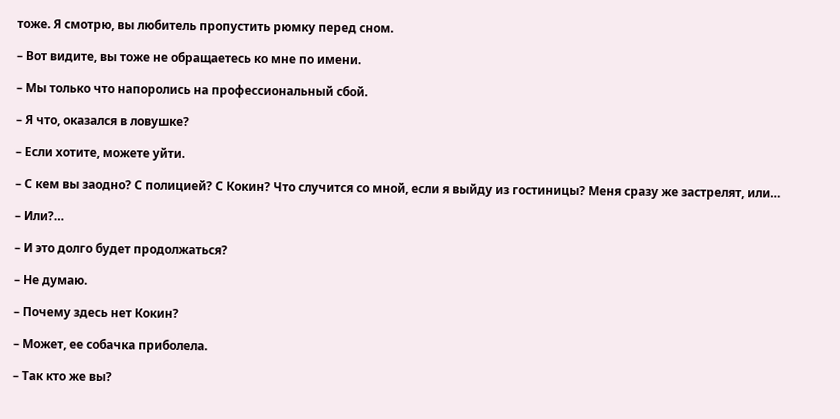тоже. Я смотрю, вы любитель пропустить рюмку перед сном.

– Вот видите, вы тоже не обращаетесь ко мне по имени.

– Мы только что напоролись на профессиональный сбой.

– Я что, оказался в ловушке?

– Если хотите, можете уйти.

– С кем вы заодно? С полицией? С Кокин? Что случится со мной, если я выйду из гостиницы? Меня сразу же застрелят, или…

– Или?…

– И это долго будет продолжаться?

– Не думаю.

– Почему здесь нет Кокин?

– Может, ее собачка приболела.

– Так кто же вы?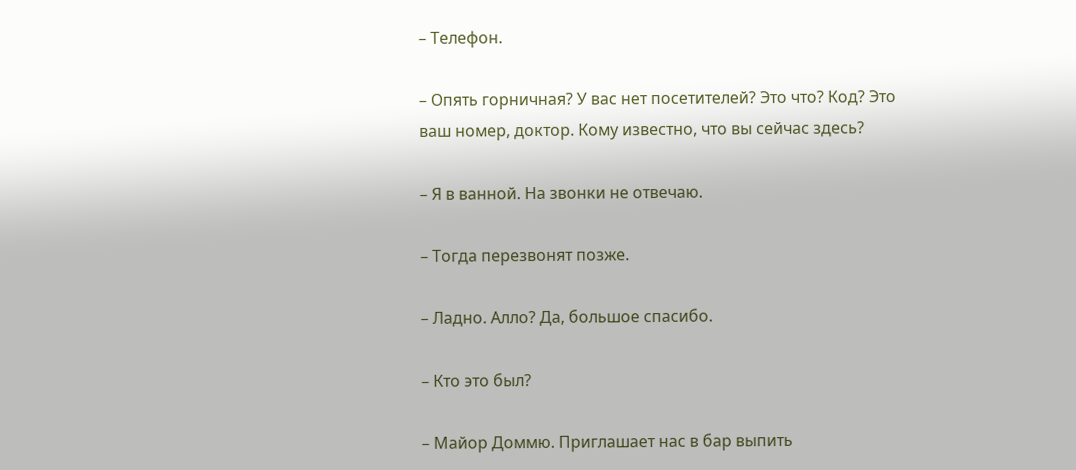– Телефон.

– Опять горничная? У вас нет посетителей? Это что? Код? Это ваш номер, доктор. Кому известно, что вы сейчас здесь?

– Я в ванной. На звонки не отвечаю.

– Тогда перезвонят позже.

– Ладно. Алло? Да, большое спасибо.

– Кто это был?

– Майор Доммю. Приглашает нас в бар выпить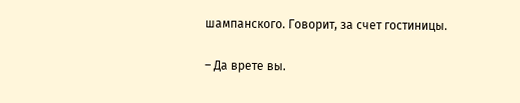шампанского. Говорит, за счет гостиницы.

– Да врете вы.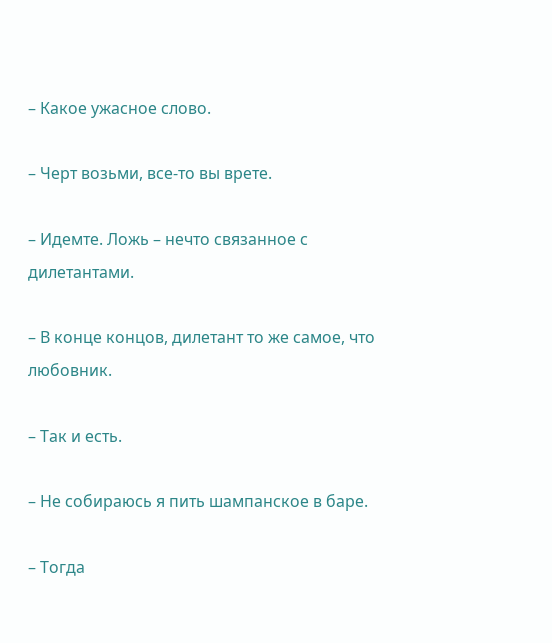– Какое ужасное слово.

– Черт возьми, все-то вы врете.

– Идемте. Ложь – нечто связанное с дилетантами.

– В конце концов, дилетант то же самое, что любовник.

– Так и есть.

– Не собираюсь я пить шампанское в баре.

– Тогда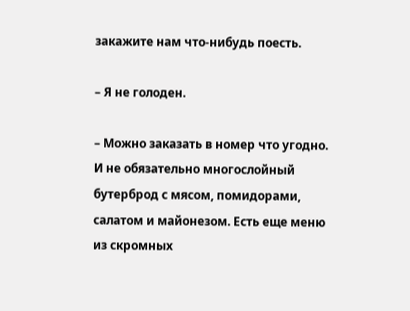закажите нам что-нибудь поесть.

– Я не голоден.

– Можно заказать в номер что угодно. И не обязательно многослойный бутерброд с мясом, помидорами, салатом и майонезом. Есть еще меню из скромных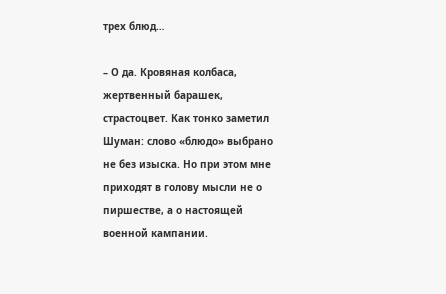трех блюд…

– О да. Кровяная колбаса, жертвенный барашек, страстоцвет. Как тонко заметил Шуман: слово «блюдо» выбрано не без изыска. Но при этом мне приходят в голову мысли не о пиршестве, а о настоящей военной кампании.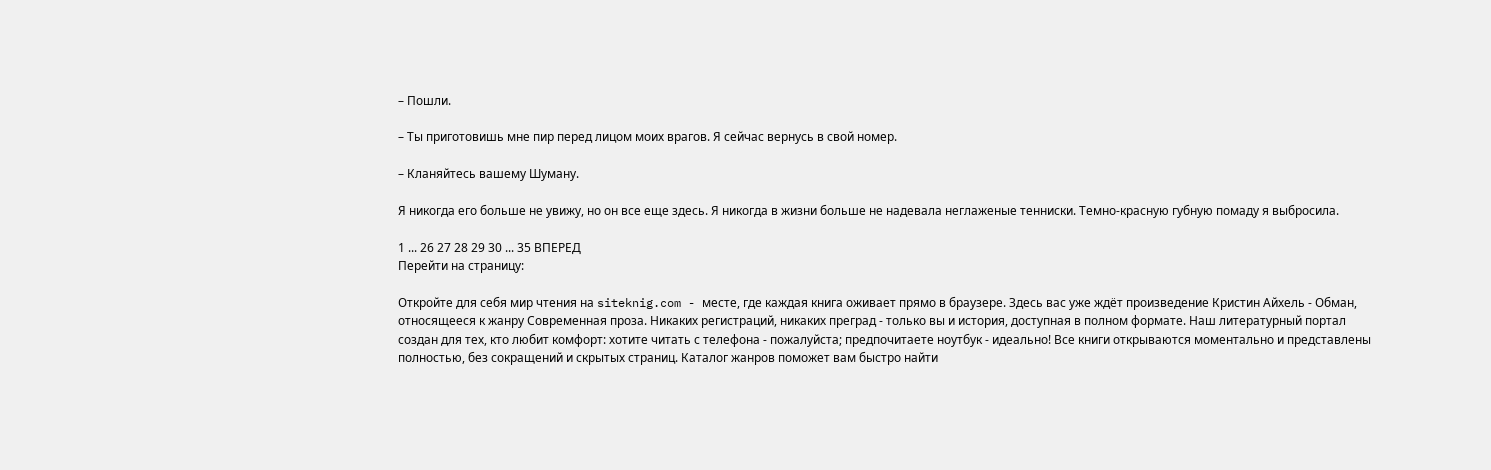– Пошли.

– Ты приготовишь мне пир перед лицом моих врагов. Я сейчас вернусь в свой номер.

– Кланяйтесь вашему Шуману.

Я никогда его больше не увижу, но он все еще здесь. Я никогда в жизни больше не надевала неглаженые тенниски. Темно-красную губную помаду я выбросила.

1 ... 26 27 28 29 30 ... 35 ВПЕРЕД
Перейти на страницу:

Откройте для себя мир чтения на siteknig.com - месте, где каждая книга оживает прямо в браузере. Здесь вас уже ждёт произведение Кристин Айхель - Обман, относящееся к жанру Современная проза. Никаких регистраций, никаких преград - только вы и история, доступная в полном формате. Наш литературный портал создан для тех, кто любит комфорт: хотите читать с телефона - пожалуйста; предпочитаете ноутбук - идеально! Все книги открываются моментально и представлены полностью, без сокращений и скрытых страниц. Каталог жанров поможет вам быстро найти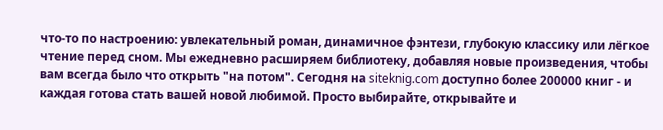что-то по настроению: увлекательный роман, динамичное фэнтези, глубокую классику или лёгкое чтение перед сном. Мы ежедневно расширяем библиотеку, добавляя новые произведения, чтобы вам всегда было что открыть "на потом". Сегодня на siteknig.com доступно более 200000 книг - и каждая готова стать вашей новой любимой. Просто выбирайте, открывайте и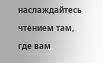наслаждайтесь чтением там, где вам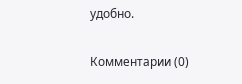удобно.

Комментарии (0)